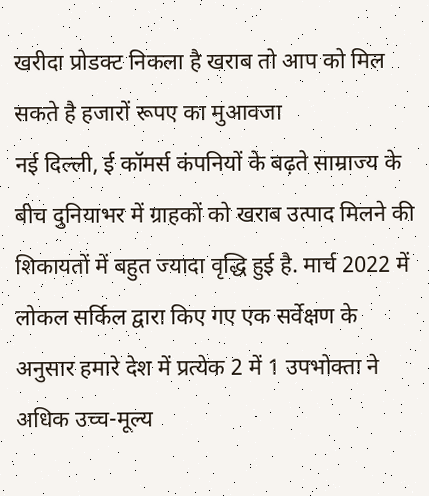खरीदा प्रोडक्ट निकला है खराब तो आप को मिल सकते है हजारों रूपए का मुआवजा
नई दिल्ली, ई कॉमर्स कंपनियों के बढ़ते साम्राज्य के बीच दुनियाभर में ग्राहकों को खराब उत्पाद मिलने की शिकायतों में बहुत ज्यादा वृद्धि हुई है. मार्च 2022 में लोकल सर्किल द्वारा किए गए एक सर्वेक्षण के अनुसार हमारे देश में प्रत्येक 2 में 1 उपभोक्ता ने अधिक उच्च-मूल्य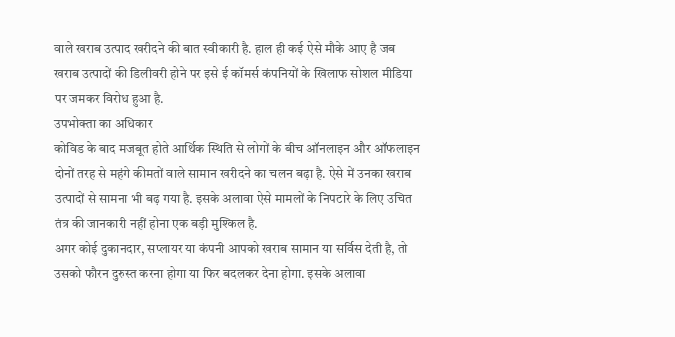वाले खराब उत्पाद खरीदने की बात स्वीकारी है. हाल ही कई ऐसे मौके आए है जब खराब उत्पादों की डिलीवरी होने पर इसे ई कॉमर्स कंपनियों के खिलाफ सोशल मीडिया पर जमकर विरोध हुआ है.
उपभोक्ता का अधिकार
कोविड के बाद मजबूत होते आर्थिक स्थिति से लोगों के बीच ऑनलाइन और ऑफलाइन दोनों तरह से महंगे कीमतों वाले सामान खरीदने का चलन बढ़ा है. ऐसे में उनका खराब उत्पादों से सामना भी बढ़ गया है. इसके अलावा ऐसे मामलों के निपटारे के लिए उचित तंत्र की जानकारी नहीं होना एक बड़ी मुश्किल है.
अगर कोई दुकानदार, सप्लायर या कंपनी आपको खराब सामान या सर्विस देती है, तो उसको फौरन दुरुस्त करना होगा या फिर बदलकर देना होगा. इसके अलावा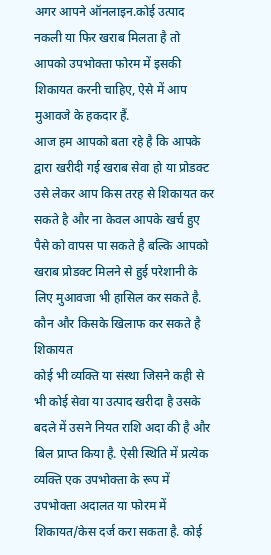अगर आपने ऑनलाइन.कोई उत्पाद नकली या फिर खराब मिलता है तो आपको उपभोक्ता फोरम में इसकी शिकायत करनी चाहिए, ऐसे में आप मुआवजे के हकदार हैं.
आज हम आपको बता रहे है कि आपके द्वारा खरीदी गई खराब सेवा हो या प्रोडक्ट उसे लेकर आप किस तरह से शिकायत कर सकते है और ना केवल आपके खर्च हुए पैसे को वापस पा सकते है बल्कि आपको खराब प्रोडक्ट मिलने से हुई परेशानी के लिए मुआवजा भी हासिल कर सकते है.
कौन और किसके खिलाफ कर सकते है शिकायत
कोई भी व्यक्ति या संस्था जिसने कही से भी कोई सेवा या उत्पाद खरीदा है उसके बदले में उसने नियत राशि अदा की है और बिल प्राप्त किया है. ऐसी स्थिति में प्रत्येक व्यक्ति एक उपभोक्ता के रूप में उपभोक्ता अदालत या फोरम में शिकायत/केस दर्ज करा सकता है. कोई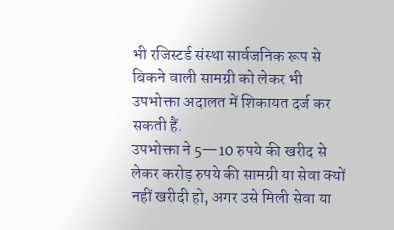भी रजिस्टर्ड संस्था सार्वजनिक रूप से बिकने वाली सामग्री को लेकर भी उपभोक्ता अदालत में शिकायत दर्ज कर सकती हैं.
उपभोक्ता ने 5—10 रुपये की खरीद से लेकर करोड़ रुपये की सामग्री या सेवा क्यों नहीं खरीदी हो, अगर उसे मिली सेवा या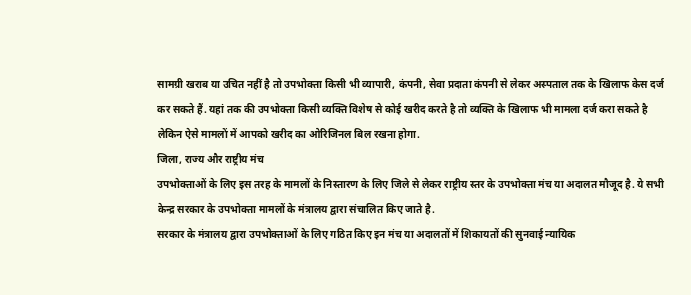सामग्री खराब या उचित नहीं है तो उपभोक्ता किसी भी व्यापारी, कंपनी, सेवा प्रदाता कंपनी से लेकर अस्पताल तक के खिलाफ केस दर्ज कर सकते हैं. यहां तक की उपभोक्ता किसी व्यक्ति विशेष से कोई खरीद करते है तो व्यक्ति के खिलाफ भी मामला दर्ज करा सकते है लेकिन ऐसे मामलों में आपको खरीद का ओरिजिनल बिल रखना होगा.
जिला, राज्य और राष्ट्रीय मंच
उपभोक्ताओं के लिए इस तरह के मामलों के निस्तारण के लिए जिले से लेकर राष्ट्रीय स्तर के उपभोक्ता मंच या अदालत मौजूद है. ये सभी केन्द्र सरकार के उपभोक्ता मामलों के मंत्रालय द्वारा संचालित किए जाते है.
सरकार के मंत्रालय द्वारा उपभोक्ताओं के लिए गठित किए इन मंच या अदालतों में शिकायतों की सुनवाई न्यायिक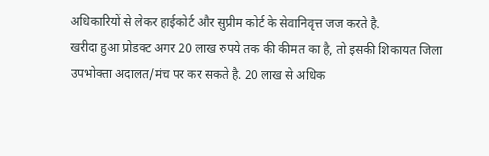अधिकारियों से लेकर हाईकोर्ट और सुप्रीम कोर्ट के सेवानिवृत्त जज करते है.
खरीदा हुआ प्रोडक्ट अगर 20 लाख रुपये तक की कीमत का है, तो इसकी शिकायत जिला उपभोक्ता अदालत/मंच पर कर सकते है. 20 लाख से अधिक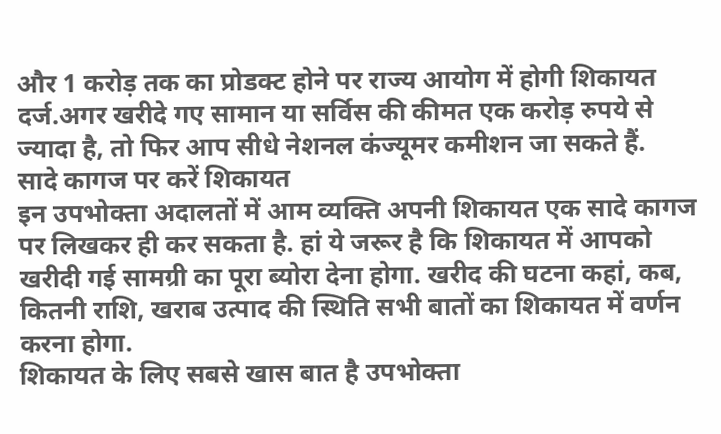और 1 करोड़ तक का प्रोडक्ट होने पर राज्य आयोग में होगी शिकायत दर्ज.अगर खरीदे गए सामान या सर्विस की कीमत एक करोड़ रुपये से ज्यादा है, तो फिर आप सीधे नेशनल कंज्यूमर कमीशन जा सकते हैं.
सादे कागज पर करें शिकायत
इन उपभोक्ता अदालतों में आम व्यक्ति अपनी शिकायत एक सादे कागज पर लिखकर ही कर सकता है. हां ये जरूर है कि शिकायत में आपको खरीदी गई सामग्री का पूरा ब्योरा देना होगा. खरीद की घटना कहां, कब, कितनी राशि, खराब उत्पाद की स्थिति सभी बातों का शिकायत में वर्णन करना होगा.
शिकायत के लिए सबसे खास बात है उपभोक्ता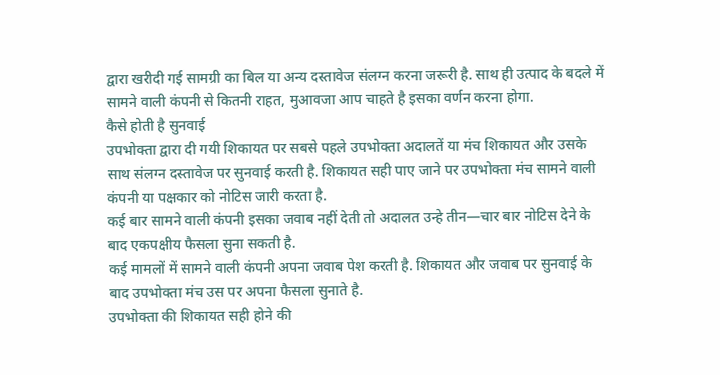द्वारा खरीदी गई सामग्री का बिल या अन्य दस्तावेज संलग्न करना जरूरी है. साथ ही उत्पाद के बदले में सामने वाली कंपनी से कितनी राहत, मुआवजा आप चाहते है इसका वर्णन करना होगा.
कैसे होती है सुनवाई
उपभोक्ता द्वारा दी गयी शिकायत पर सबसे पहले उपभोक्ता अदालतें या मंच शिकायत और उसके साथ संलग्न दस्तावेज पर सुनवाई करती है. शिकायत सही पाए जाने पर उपभोक्ता मंच सामने वाली कंपनी या पक्षकार को नोटिस जारी करता है.
कई बार सामने वाली कंपनी इसका जवाब नहीं देती तो अदालत उन्हे तीन—चार बार नोटिस देने के बाद एकपक्षीय फैसला सुना सकती है.
कई मामलों में सामने वाली कंपनी अपना जवाब पेश करती है. शिकायत और जवाब पर सुनवाई के बाद उपभोक्ता मंच उस पर अपना फैसला सुनाते है.
उपभोक्ता की शिकायत सही होने की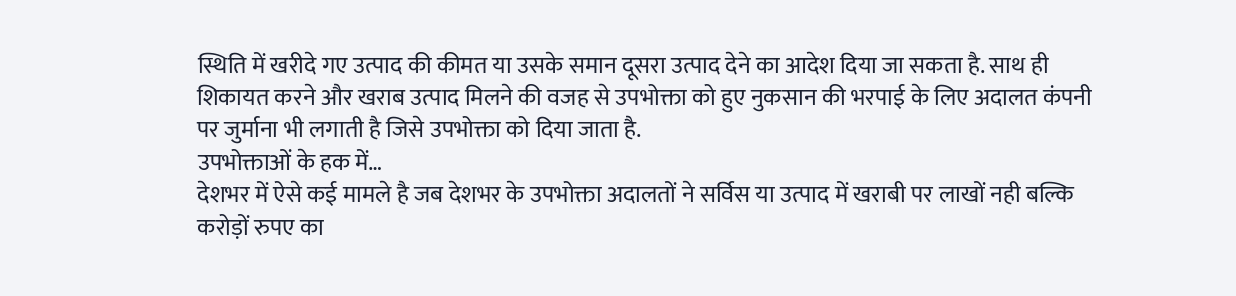स्थिति में खरीदे गए उत्पाद की कीमत या उसके समान दूसरा उत्पाद देने का आदेश दिया जा सकता है. साथ ही शिकायत करने और खराब उत्पाद मिलने की वजह से उपभोक्ता को हुए नुकसान की भरपाई के लिए अदालत कंपनी पर जुर्माना भी लगाती है जिसे उपभोक्ता को दिया जाता है.
उपभोक्ताओं के हक में…
देशभर में ऐसे कई मामले है जब देशभर के उपभोक्ता अदालतों ने सर्विस या उत्पाद में खराबी पर लाखों नही बल्कि करोड़ों रुपए का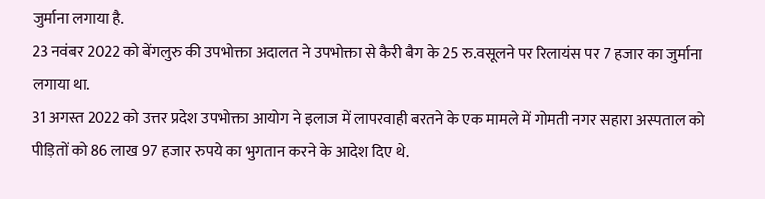जुर्माना लगाया है.
23 नवंबर 2022 को बेंगलुरु की उपभोक्ता अदालत ने उपभोक्ता से कैरी बैग के 25 रु.वसूलने पर रिलायंस पर 7 हजार का जुर्माना लगाया था.
31 अगस्त 2022 को उत्तर प्रदेश उपभोक्ता आयोग ने इलाज में लापरवाही बरतने के एक मामले में गोमती नगर सहारा अस्पताल को पीड़ितों को 86 लाख 97 हजार रुपये का भुगतान करने के आदेश दिए थे.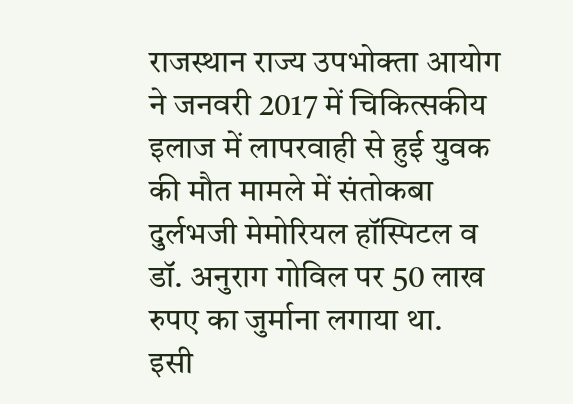राजस्थान राज्य उपभोक्ता आयोग ने जनवरी 2017 में चिकित्सकीय इलाज में लापरवाही से हुई युवक की मौत मामले में संतोकबा दुर्लभजी मेमोरियल हॉस्पिटल व डॉ. अनुराग गोविल पर 50 लाख रुपए का जुर्माना लगाया था.
इसी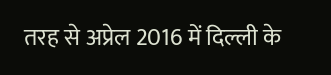तरह से अप्रेल 2016 में दिल्ली के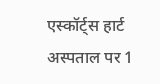एस्कॉर्ट्स हार्ट अस्पताल पर 1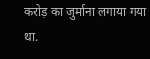करोड़ का जुर्माना लगाया गया था.